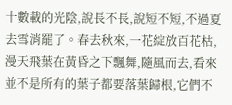十數載的光陰,說長不長,說短不短,不過夏去雪消罷了。春去秋來,一花綻放百花枯,漫天飛葉在黃昏之下飄舞,隨風而去,看來並不是所有的葉子都要落葉歸根,它們不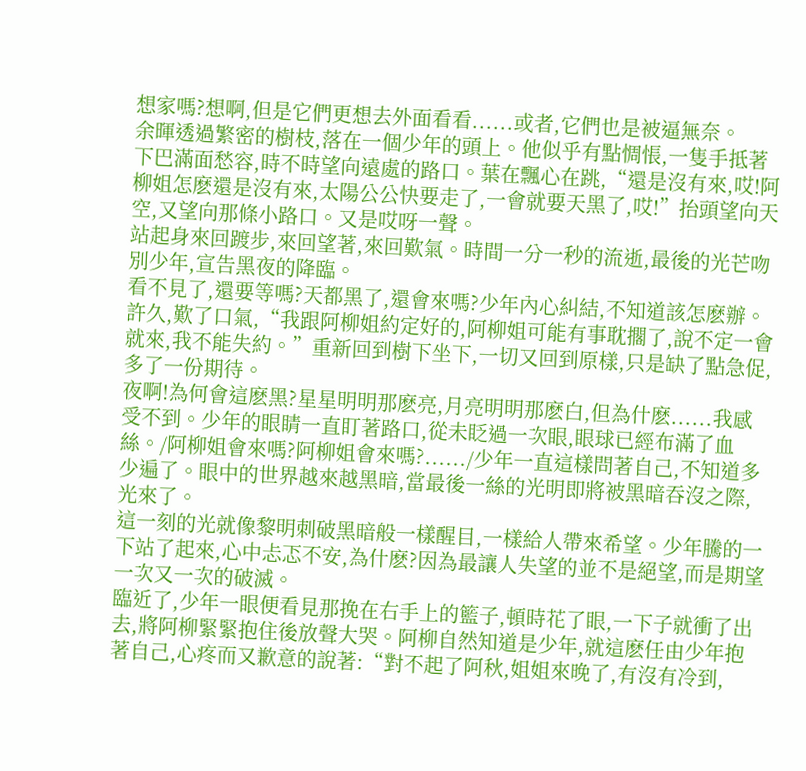想家嗎?想啊,但是它們更想去外面看看......或者,它們也是被逼無奈。
余暉透過繁密的樹枝,落在一個少年的頭上。他似乎有點惆悵,一隻手抵著下巴滿面愁容,時不時望向遠處的路口。葉在飄心在跳,“還是沒有來,哎!阿柳姐怎麽還是沒有來,太陽公公快要走了,一會就要天黑了,哎!”抬頭望向天空,又望向那條小路口。又是哎呀一聲。
站起身來回踱步,來回望著,來回歎氣。時間一分一秒的流逝,最後的光芒吻別少年,宣告黑夜的降臨。
看不見了,還要等嗎?天都黑了,還會來嗎?少年內心糾結,不知道該怎麽辦。許久,歎了口氣,“我跟阿柳姐約定好的,阿柳姐可能有事耽擱了,說不定一會就來,我不能失約。”重新回到樹下坐下,一切又回到原樣,只是缺了點急促,多了一份期待。
夜啊!為何會這麽黑?星星明明那麽亮,月亮明明那麽白,但為什麽......我感受不到。少年的眼睛一直盯著路口,從未眨過一次眼,眼球已經布滿了血絲。/阿柳姐會來嗎?阿柳姐會來嗎?....../少年一直這樣問著自己,不知道多少遍了。眼中的世界越來越黑暗,當最後一絲的光明即將被黑暗吞沒之際,光來了。
這一刻的光就像黎明刺破黑暗般一樣醒目,一樣給人帶來希望。少年騰的一下站了起來,心中忐忑不安,為什麽?因為最讓人失望的並不是絕望,而是期望一次又一次的破滅。
臨近了,少年一眼便看見那挽在右手上的籃子,頓時花了眼,一下子就衝了出去,將阿柳緊緊抱住後放聲大哭。阿柳自然知道是少年,就這麽任由少年抱著自己,心疼而又歉意的說著:“對不起了阿秋,姐姐來晚了,有沒有冷到,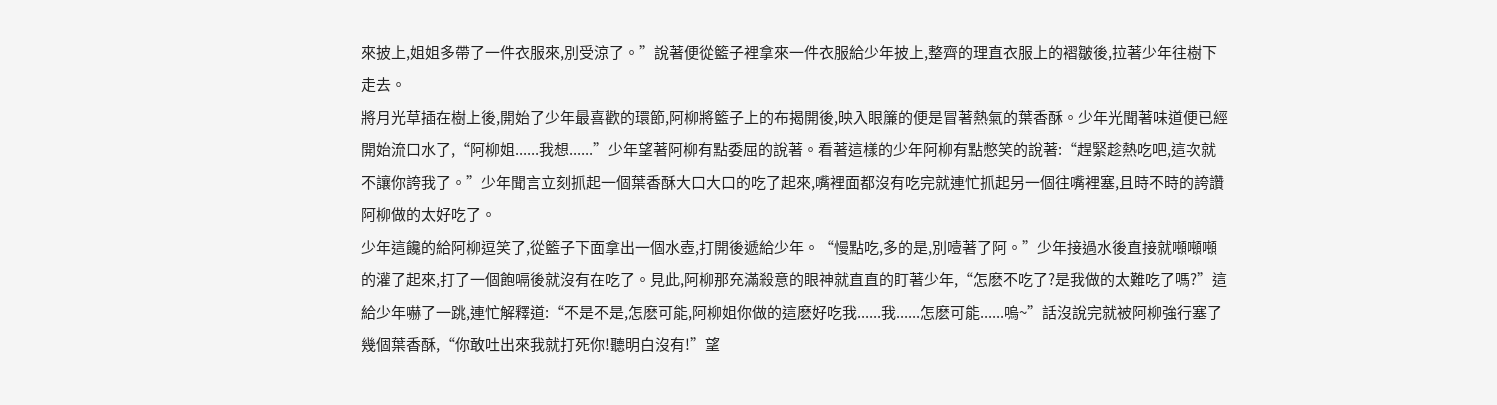來披上,姐姐多帶了一件衣服來,別受涼了。”說著便從籃子裡拿來一件衣服給少年披上,整齊的理直衣服上的褶皺後,拉著少年往樹下走去。
將月光草插在樹上後,開始了少年最喜歡的環節,阿柳將籃子上的布揭開後,映入眼簾的便是冒著熱氣的葉香酥。少年光聞著味道便已經開始流口水了,“阿柳姐......我想......”少年望著阿柳有點委屈的說著。看著這樣的少年阿柳有點憋笑的說著:“趕緊趁熱吃吧,這次就不讓你誇我了。”少年聞言立刻抓起一個葉香酥大口大口的吃了起來,嘴裡面都沒有吃完就連忙抓起另一個往嘴裡塞,且時不時的誇讚阿柳做的太好吃了。
少年這饞的給阿柳逗笑了,從籃子下面拿出一個水壺,打開後遞給少年。“慢點吃,多的是,別噎著了阿。”少年接過水後直接就噸噸噸的灌了起來,打了一個飽嗝後就沒有在吃了。見此,阿柳那充滿殺意的眼神就直直的盯著少年,“怎麽不吃了?是我做的太難吃了嗎?”這給少年嚇了一跳,連忙解釋道:“不是不是,怎麽可能,阿柳姐你做的這麽好吃我......我......怎麽可能......嗚~”話沒說完就被阿柳強行塞了幾個葉香酥,“你敢吐出來我就打死你!聽明白沒有!”望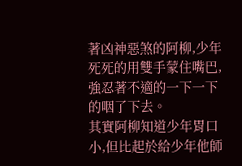著凶神惡煞的阿柳,少年死死的用雙手蒙住嘴巴,強忍著不適的一下一下的咽了下去。
其實阿柳知道少年胃口小,但比起於給少年他師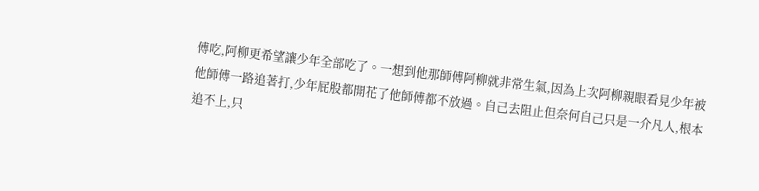傅吃,阿柳更希望讓少年全部吃了。一想到他那師傅阿柳就非常生氣,因為上次阿柳親眼看見少年被他師傅一路追著打,少年屁股都開花了他師傅都不放過。自己去阻止但奈何自己只是一介凡人,根本追不上,只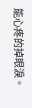能心疼的掉眼淚。